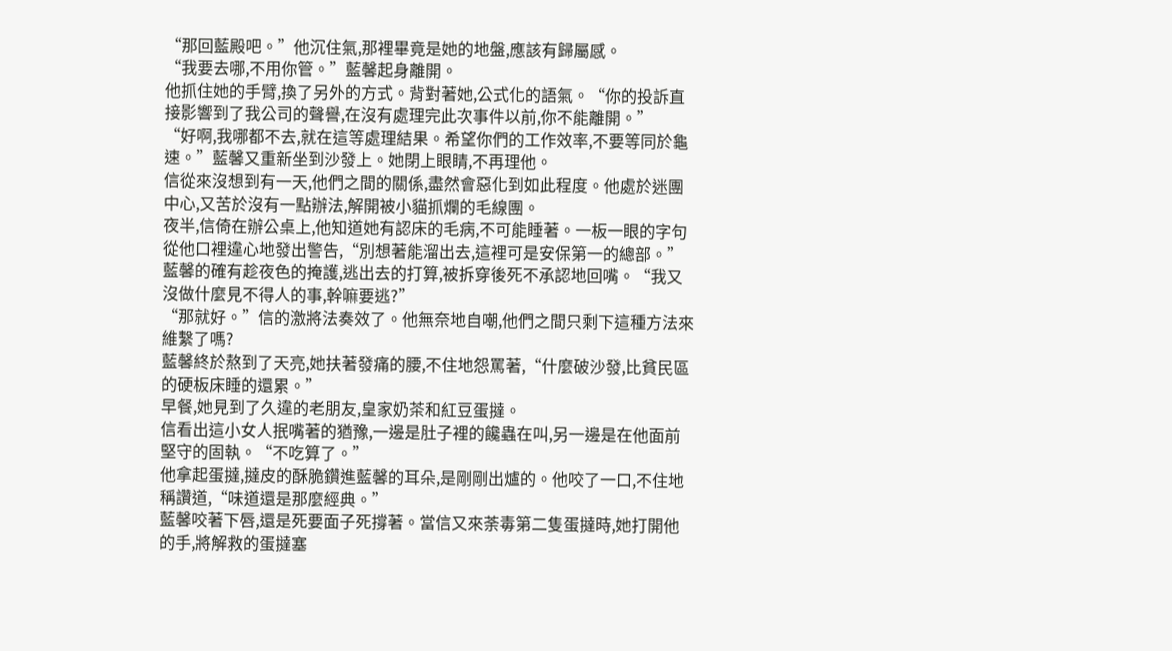“那回藍殿吧。”他沉住氣,那裡畢竟是她的地盤,應該有歸屬感。
“我要去哪,不用你管。”藍馨起身離開。
他抓住她的手臂,換了另外的方式。背對著她,公式化的語氣。“你的投訴直接影響到了我公司的聲譽,在沒有處理完此次事件以前,你不能離開。”
“好啊,我哪都不去,就在這等處理結果。希望你們的工作效率,不要等同於龜速。”藍馨又重新坐到沙發上。她閉上眼睛,不再理他。
信從來沒想到有一天,他們之間的關係,盡然會惡化到如此程度。他處於迷團中心,又苦於沒有一點辦法,解開被小貓抓爛的毛線團。
夜半,信倚在辦公桌上,他知道她有認床的毛病,不可能睡著。一板一眼的字句從他口裡違心地發出警告,“別想著能溜出去,這裡可是安保第一的總部。”
藍馨的確有趁夜色的掩護,逃出去的打算,被拆穿後死不承認地回嘴。“我又沒做什麼見不得人的事,幹嘛要逃?”
“那就好。”信的激將法奏效了。他無奈地自嘲,他們之間只剩下這種方法來維繫了嗎?
藍馨終於熬到了天亮,她扶著發痛的腰,不住地怨罵著,“什麼破沙發,比貧民區的硬板床睡的還累。”
早餐,她見到了久違的老朋友,皇家奶茶和紅豆蛋撻。
信看出這小女人抿嘴著的猶豫,一邊是肚子裡的饞蟲在叫,另一邊是在他面前堅守的固執。“不吃算了。”
他拿起蛋撻,撻皮的酥脆鑽進藍馨的耳朵,是剛剛出爐的。他咬了一口,不住地稱讚道,“味道還是那麼經典。”
藍馨咬著下唇,還是死要面子死撐著。當信又來荼毒第二隻蛋撻時,她打開他的手,將解救的蛋撻塞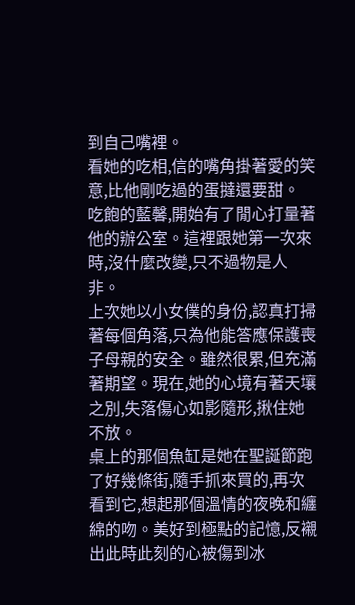到自己嘴裡。
看她的吃相,信的嘴角掛著愛的笑意,比他剛吃過的蛋撻還要甜。
吃飽的藍馨,開始有了閒心打量著他的辦公室。這裡跟她第一次來時,沒什麼改變,只不過物是人非。
上次她以小女僕的身份,認真打掃著每個角落,只為他能答應保護喪子母親的安全。雖然很累,但充滿著期望。現在,她的心境有著天壤之別,失落傷心如影隨形,揪住她不放。
桌上的那個魚缸是她在聖誕節跑了好幾條街,隨手抓來買的,再次看到它,想起那個溫情的夜晚和纏綿的吻。美好到極點的記憶,反襯出此時此刻的心被傷到冰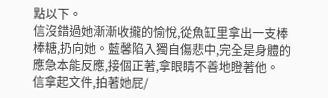點以下。
信沒錯過她漸漸收攏的愉悅,從魚缸里拿出一支棒棒糖,扔向她。藍馨陷入獨自傷悲中,完全是身體的應急本能反應,接個正著,拿眼睛不善地瞪著他。
信拿起文件,拍著她屁/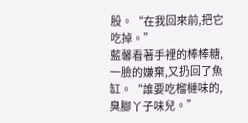股。“在我回來前,把它吃掉。”
藍馨看著手裡的棒棒糖,一臉的嫌棄,又扔回了魚缸。“誰要吃榴槤味的,臭腳丫子味兒。”